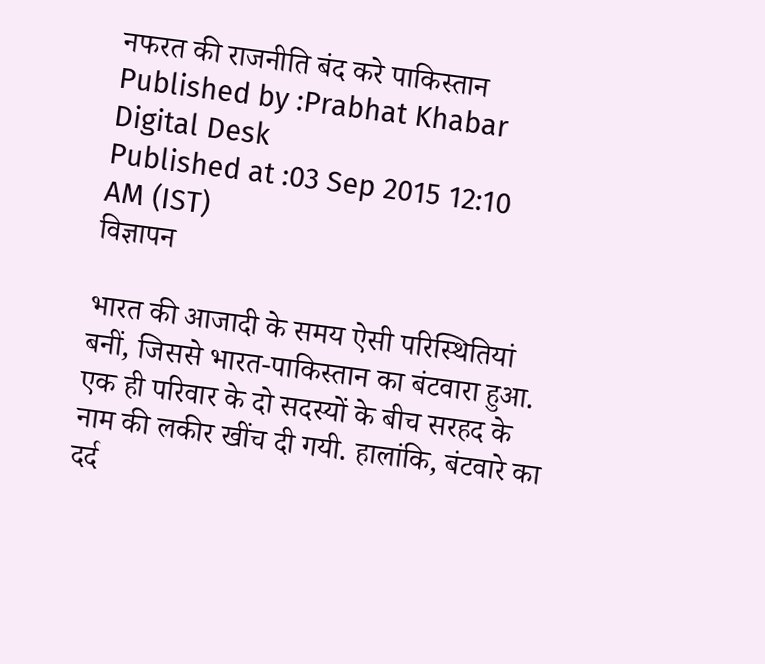नफरत की राजनीति बंद करे पाकिस्तान
Published by :Prabhat Khabar Digital Desk
Published at :03 Sep 2015 12:10 AM (IST)
विज्ञापन

भारत की आजादी के समय ऐसी परिस्थितियां बनीं, जिससे भारत-पाकिस्तान का बंटवारा हुआ. एक ही परिवार के दो सदस्यों के बीच सरहद के नाम की लकीर खींच दी गयी. हालांकि, बंटवारे का दर्द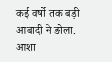कई वर्षो तक बड़ी आबादी ने ङोला. आशा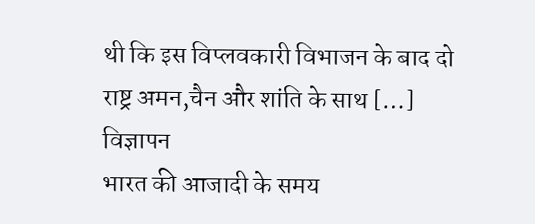थी कि इस विप्लवकारी विभाजन के बाद दो राष्ट्र अमन,चैन और शांति के साथ […]
विज्ञापन
भारत की आजादी के समय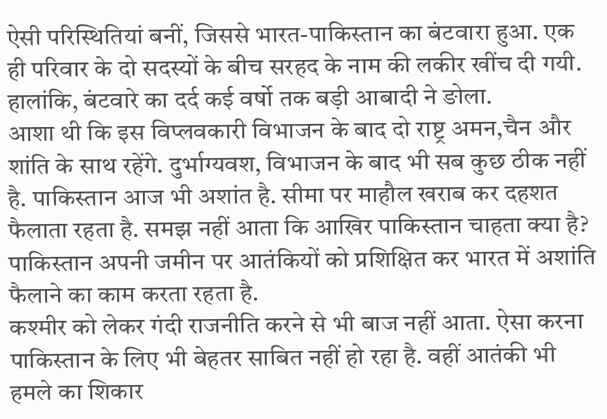ऐसी परिस्थितियां बनीं, जिससे भारत-पाकिस्तान का बंटवारा हुआ. एक ही परिवार के दो सदस्यों के बीच सरहद के नाम की लकीर खींच दी गयी. हालांकि, बंटवारे का दर्द कई वर्षो तक बड़ी आबादी ने ङोला.
आशा थी कि इस विप्लवकारी विभाजन के बाद दो राष्ट्र अमन,चैन और शांति के साथ रहेंगे. दुर्भाग्यवश, विभाजन के बाद भी सब कुछ ठीक नहीं है. पाकिस्तान आज भी अशांत है. सीमा पर माहौल खराब कर दहशत फैलाता रहता है. समझ नहीं आता कि आखिर पाकिस्तान चाहता क्या है? पाकिस्तान अपनी जमीन पर आतंकियों को प्रशिक्षित कर भारत में अशांति फैलाने का काम करता रहता है.
कश्मीर को लेकर गंदी राजनीति करने से भी बाज नहीं आता. ऐसा करना पाकिस्तान के लिए भी बेहतर साबित नहीं हो रहा है. वहीं आतंकी भी हमले का शिकार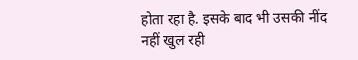होता रहा है. इसके बाद भी उसकी नींद नहीं खुल रही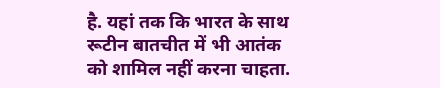है. यहां तक कि भारत के साथ रूटीन बातचीत में भी आतंक को शामिल नहीं करना चाहता.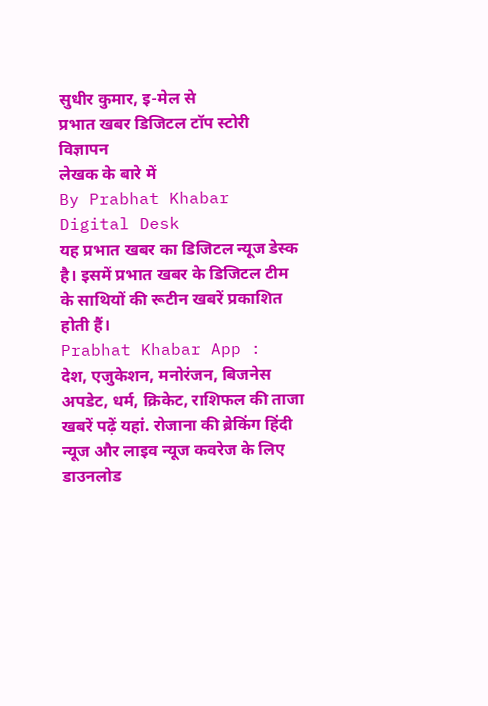सुधीर कुमार, इ-मेल से
प्रभात खबर डिजिटल टॉप स्टोरी
विज्ञापन
लेखक के बारे में
By Prabhat Khabar Digital Desk
यह प्रभात खबर का डिजिटल न्यूज डेस्क है। इसमें प्रभात खबर के डिजिटल टीम के साथियों की रूटीन खबरें प्रकाशित होती हैं।
Prabhat Khabar App :
देश, एजुकेशन, मनोरंजन, बिजनेस अपडेट, धर्म, क्रिकेट, राशिफल की ताजा खबरें पढ़ें यहां. रोजाना की ब्रेकिंग हिंदी न्यूज और लाइव न्यूज कवरेज के लिए डाउनलोड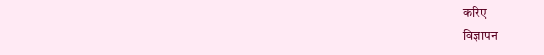करिए
विज्ञापन